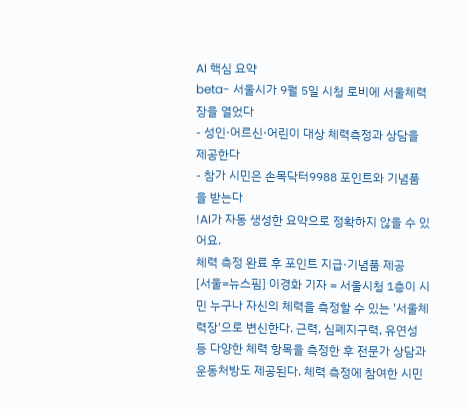AI 핵심 요약
beta- 서울시가 9월 5일 시청 로비에 서울체력장을 열었다
- 성인·어르신·어린이 대상 체력측정과 상담을 제공한다
- 참가 시민은 손목닥터9988 포인트와 기념품을 받는다
!AI가 자동 생성한 요약으로 정확하지 않을 수 있어요.
체력 측정 완료 후 포인트 지급·기념품 제공
[서울=뉴스핌] 이경화 기자 = 서울시청 1층이 시민 누구나 자신의 체력을 측정할 수 있는 '서울체력장'으로 변신한다. 근력, 심폐지구력, 유연성 등 다양한 체력 항목을 측정한 후 전문가 상담과 운동처방도 제공된다. 체력 측정에 참여한 시민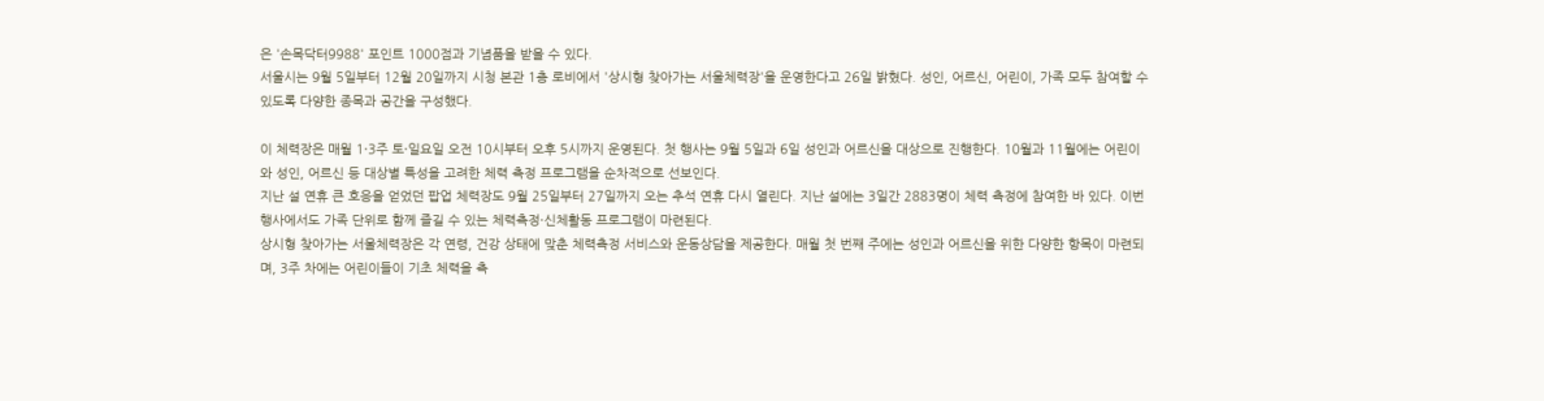은 '손목닥터9988' 포인트 1000점과 기념품을 받을 수 있다.
서울시는 9월 5일부터 12월 20일까지 시청 본관 1층 로비에서 '상시형 찾아가는 서울체력장'을 운영한다고 26일 밝혔다. 성인, 어르신, 어린이, 가족 모두 참여할 수 있도록 다양한 종목과 공간을 구성했다.

이 체력장은 매월 1·3주 토·일요일 오전 10시부터 오후 5시까지 운영된다. 첫 행사는 9월 5일과 6일 성인과 어르신을 대상으로 진행한다. 10월과 11월에는 어린이와 성인, 어르신 등 대상별 특성을 고려한 체력 측정 프로그램을 순차적으로 선보인다.
지난 설 연휴 큰 호응을 얻었던 팝업 체력장도 9월 25일부터 27일까지 오는 추석 연휴 다시 열린다. 지난 설에는 3일간 2883명이 체력 측정에 참여한 바 있다. 이번 행사에서도 가족 단위로 함께 즐길 수 있는 체력측정·신체활동 프로그램이 마련된다.
상시형 찾아가는 서울체력장은 각 연령, 건강 상태에 맞춘 체력측정 서비스와 운동상담을 제공한다. 매월 첫 번째 주에는 성인과 어르신을 위한 다양한 항목이 마련되며, 3주 차에는 어린이들이 기초 체력을 측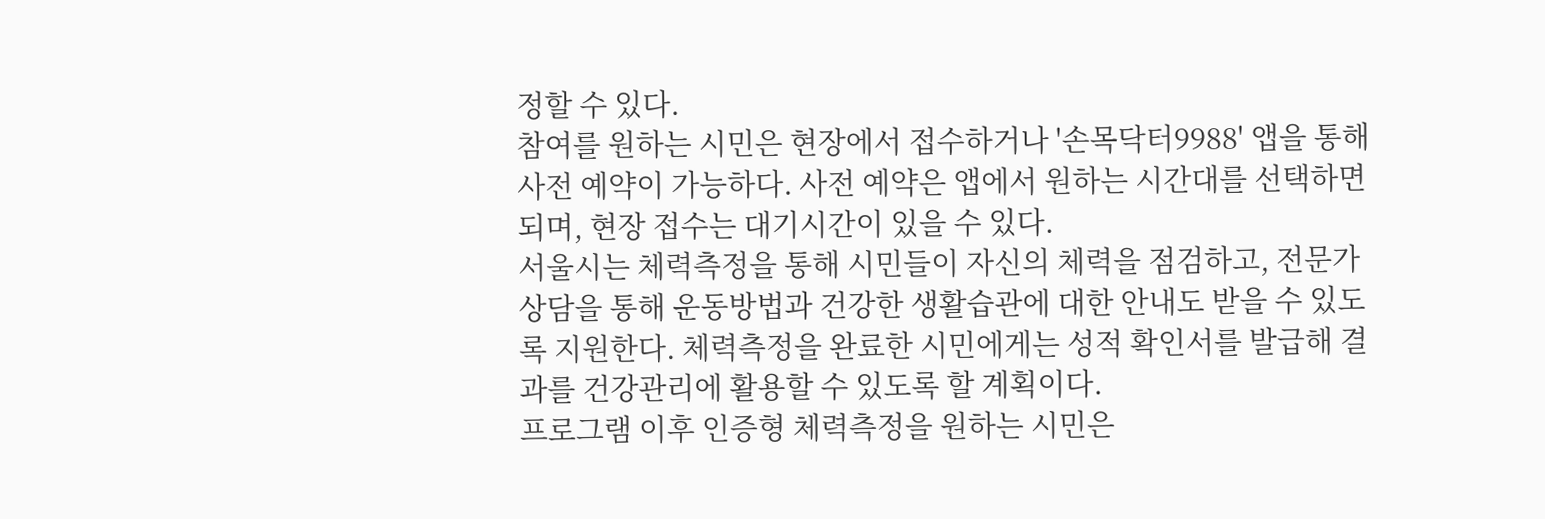정할 수 있다.
참여를 원하는 시민은 현장에서 접수하거나 '손목닥터9988' 앱을 통해 사전 예약이 가능하다. 사전 예약은 앱에서 원하는 시간대를 선택하면 되며, 현장 접수는 대기시간이 있을 수 있다.
서울시는 체력측정을 통해 시민들이 자신의 체력을 점검하고, 전문가 상담을 통해 운동방법과 건강한 생활습관에 대한 안내도 받을 수 있도록 지원한다. 체력측정을 완료한 시민에게는 성적 확인서를 발급해 결과를 건강관리에 활용할 수 있도록 할 계획이다.
프로그램 이후 인증형 체력측정을 원하는 시민은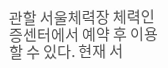관할 서울체력장 체력인증센터에서 예약 후 이용할 수 있다. 현재 서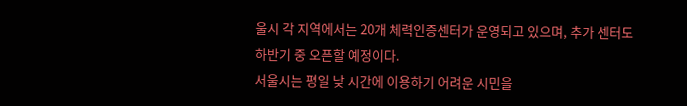울시 각 지역에서는 20개 체력인증센터가 운영되고 있으며, 추가 센터도 하반기 중 오픈할 예정이다.
서울시는 평일 낮 시간에 이용하기 어려운 시민을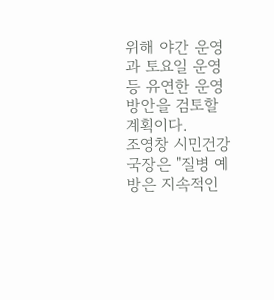위해 야간 운영과 토요일 운영 등 유연한 운영 방안을 검토할 계획이다.
조영창 시민건강국장은 "질병 예방은 지속적인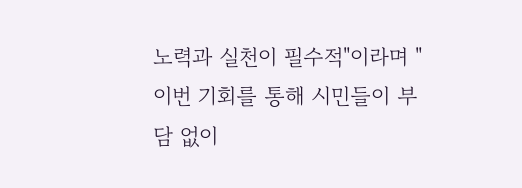노력과 실천이 필수적"이라며 "이번 기회를 통해 시민들이 부담 없이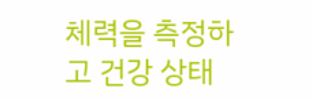체력을 측정하고 건강 상태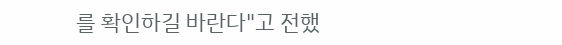를 확인하길 바란다"고 전했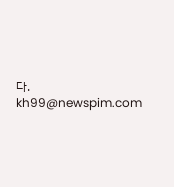다.
kh99@newspim.com